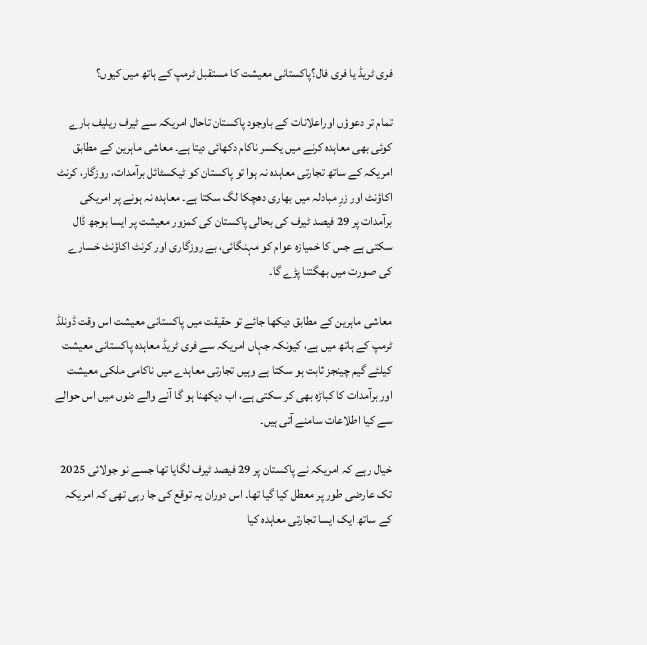فری ٹریڈ یا فری فال؟پاکستانی معیشت کا مستقبل ٹرمپ کے ہاتھ میں کیوں؟

تمام تر دعوؤں اوراعلانات کے باوجود پاکستان تاحال امریکہ سے ٹیرف ریلیف بارے کوئی بھی معاہدہ کرنے میں یکسر ناکام دکھائی دیتا ہے۔ معاشی ماہرین کے مطابق  امریکہ کے ساتھ تجارتی معاہدہ نہ ہوا تو پاکستان کو ٹیکسٹائل برآمدات، روزگار، کرنٹ اکاؤنٹ اور زرِ مبادلہ میں بھاری دھچکا لگ سکتا ہے۔ معاہدہ نہ ہونے پر امریکی برآمدات پر 29 فیصد ٹیرف کی بحالی پاکستان کی کمزور معیشت پر ایسا بوجھ ڈال سکتی ہے جس کا خمیازہ عوام کو مہنگائی، بے روزگاری اور کرنٹ اکاؤنٹ خسارے کی صورت میں بھگتنا پڑے گا۔

معاشی ماہرین کے مطابق دیکھا جائے تو حقیقت میں پاکستانی معیشت اس وقت ڈونلڈ ٹرمپ کے ہاتھ میں ہے، کیونکہ جہاں امریکہ سے فری ٹریڈ معاہدہ پاکستانی معیشت کیلئے گیم چینجز ثابت ہو سکتا ہے وہیں تجارتی معاہدے میں ناکامی ملکی معیشت اور برآمدات کا کباڑہ بھی کر سکتی ہے، اب دیکھنا ہو گا آنے والے دنوں میں اس حوالے سے کیا اطلاعات سامنے آتی ہیں۔

خیال رہے کہ امریکہ نے پاکستان پر 29 فیصد ٹیرف لگایا تھا جسے نو جولائی 2025 تک عارضی طور پر معطل کیا گیا تھا۔ اس دوران یہ توقع کی جا رہی تھی کہ امریکہ کے ساتھ ایک ایسا تجارتی معاہدہ کیا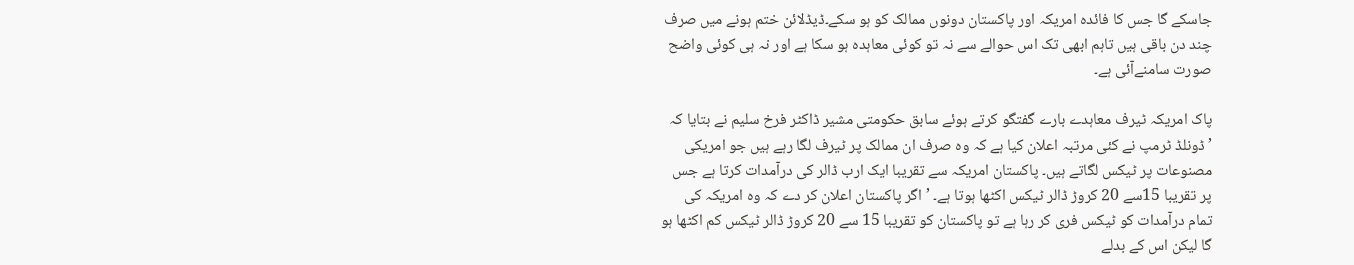جاسکے گا جس کا فائدہ امریکہ اور پاکستان دونوں ممالک کو ہو سکے۔ڈیڈلائن ختم ہونے میں صرف چند دن باقی ہیں تاہم ابھی تک اس حوالے سے نہ تو کوئی معاہدہ ہو سکا ہے اور نہ ہی کوئی واضح صورت سامنےآئی ہے۔

پاک امریکہ ٹیرف معاہدے بارے گفتگو کرتے ہوئے سابق حکومتی مشیر ڈاکٹر فرخ سلیم نے بتایا کہ ’ڈونلڈ ٹرمپ نے کئی مرتبہ اعلان کیا ہے کہ وہ صرف ان ممالک پر ٹیرف لگا رہے ہیں جو امریکی مصنوعات پر ٹیکس لگاتے ہیں۔ پاکستان امریکہ سے تقریبا ایک ارب ڈالر کی درآمدات کرتا ہے جس پر تقریبا 15سے 20 کروڑ ڈالر ٹیکس اکٹھا ہوتا ہے۔ ’اگر پاکستان اعلان کر دے کہ وہ امریکہ کی تمام درآمدات کو ٹیکس فری کر رہا ہے تو پاکستان کو تقریبا 15 سے 20 کروڑ ڈالر ٹیکس کم اکٹھا ہو گا لیکن اس کے بدلے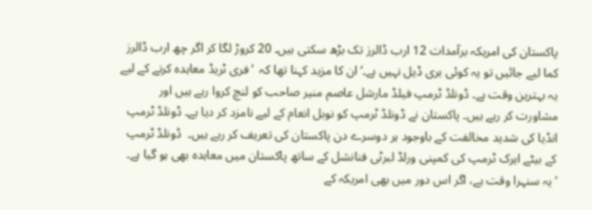پاکستان کی امریکہ برآمدات 12 ارب ڈالرز تک بڑھ سکتی ہیں۔ 20 کروڑ لگا کر اگر چھ ارب ڈالرز کما لیے جائیں تو یہ کوئی بری ڈیل نہیں ہے۔‘ ان کا مزید کہنا تھا کہ  ’فری ٹریڈ معاہدہ کرنے کے لیے یہ بہترین وقت ہے۔ ڈونلڈ ٹرمپ فیلڈ مارشل عاصم منیر صاحب کو لنچ کروا رہے ہیں اور مشاورت کر رہے ہیں۔ پاکستان نے ڈونلڈ ٹرمپ کو نوبل انعام کے لیے نامزد کر دیا ہے۔ ڈونلڈ ٹرمپ انڈیا کی شدید مخالفت کے باوجود ہر دوسرے دن پاکستان کی تعریف کر رہے ہیں۔  ڈونلڈ ٹرمپ کے بیٹے ایرک ٹرمپ کی کمپنی ورلڈ لبرٹی فنانشل کے ساتھ پاکستان میں معاہدہ بھی ہو گیا ہے۔ ’یہ سنہرا وقت ہے، اگر اس دور میں بھی امریکہ کے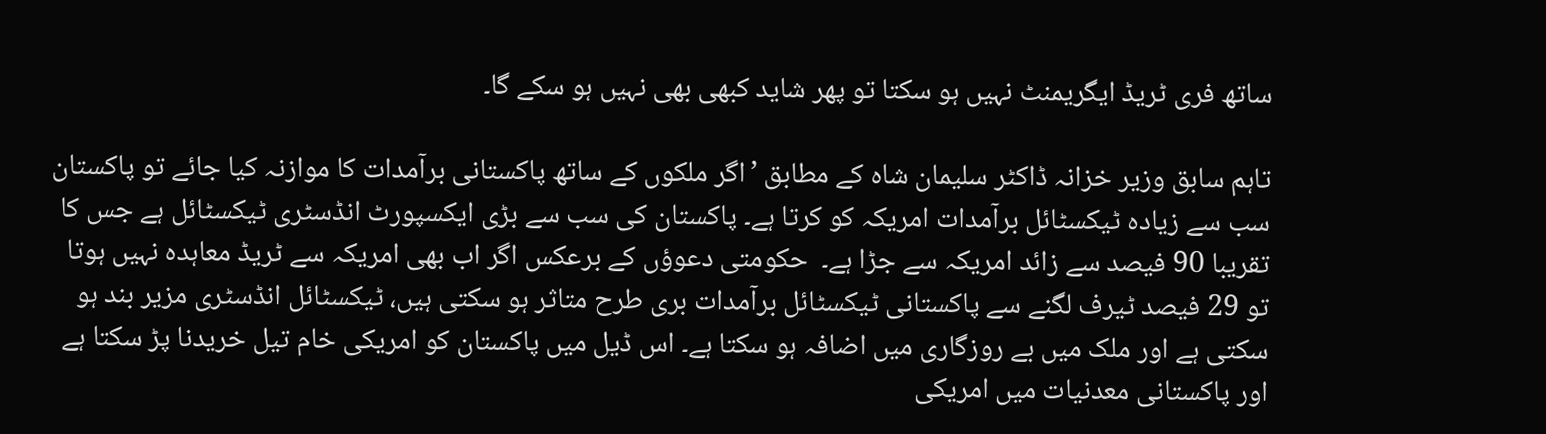ساتھ فری ٹریڈ ایگریمنٹ نہیں ہو سکتا تو پھر شاید کبھی بھی نہیں ہو سکے گا۔

تاہم سابق وزیر خزانہ ڈاکٹر سلیمان شاہ کے مطابق ’اگر ملکوں کے ساتھ پاکستانی برآمدات کا موازنہ کیا جائے تو پاکستان سب سے زیادہ ٹیکسٹائل برآمدات امریکہ کو کرتا ہے۔ پاکستان کی سب سے بڑی ایکسپورٹ انڈسٹری ٹیکسٹائل ہے جس کا تقریبا 90 فیصد سے زائد امریکہ سے جڑا ہے۔  حکومتی دعوؤں کے برعکس اگر اب بھی امریکہ سے ٹریڈ معاہدہ نہیں ہوتا تو 29 فیصد ٹیرف لگنے سے پاکستانی ٹیکسٹائل برآمدات بری طرح متاثر ہو سکتی ہیں، ٹیکسٹائل انڈسٹری مزیر بند ہو سکتی ہے اور ملک میں بے روزگاری میں اضافہ ہو سکتا ہے۔ اس ڈیل میں پاکستان کو امریکی خام تیل خریدنا پڑ سکتا ہے اور پاکستانی معدنیات میں امریکی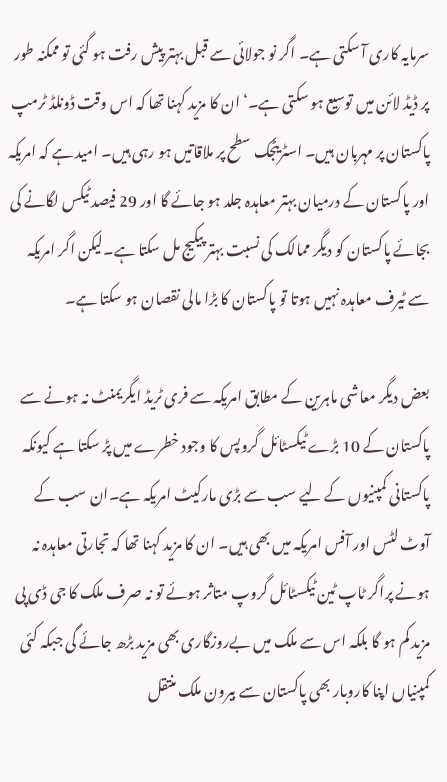سرمایہ کاری آ سکتی ہے۔ اگر نو جولائی سے قبل بہتر پیش رفت ہو گئی تو ممکنہ طور پر ڈیڈ لائن میں توسیع ہو سکتی ہے۔‘ ان کا مزید کہنا تھا کہ اس وقت ڈونلڈ ٹرمپ پاکستان پر مہربان ہیں۔ اسٹریٹجک سطح پر ملاقاتیں ہو رہی ہیں۔ امید ہے کہ امریکہ اور پاکستان کے درمیان بہتر معاہدہ جلد ہو جائے گا اور 29 فیصد ٹیکس لگانے کی بجائے پاکستان کو دیگر ممالک کی نسبت بہتر پیکیج مل سکتا ہے۔لیکن اگر امریکہ سے ٹیرف معاہدہ نہیں ہوتا تو پاکستان کا بڑا مالی نقصان ہو سکتا ہے۔

بعض دیگر معاشی ماہرین کے مطابق امریکہ سے فری ٹریڈ ایگریمنٹ نہ ہونے سے پاکستان کے 10 بڑے ٹیکسٹائل گروپس کا وجود خطرے میں پڑ سکتا ہے کیونکہ پاکستانی کمپنیوں کے لیے سب سے بڑی مارکیٹ امریکہ ہے۔ان سب کے آوٹ لٹس اور آفس امریکہ میں بھی ہیں۔ ان کا مزید کہنا تھا کہ تجارتی معاہدہ نہ ہونے پراگر ٹاپ ٹین ٹیکسٹائل گروپ متاثر ہوئے تو نہ صرف ملک کا جی ڈی پی مزید کم ہو گا بلکہ اس سے ملک میں بےروزگاری بھی مزید بڑھ جائے گی جبکہ کئی کمپنیاں اپنا کاروبار بھی پاکستان سے بیرون ملک منتقل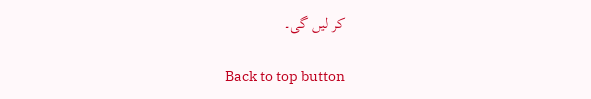کر لیں گی۔

Back to top button